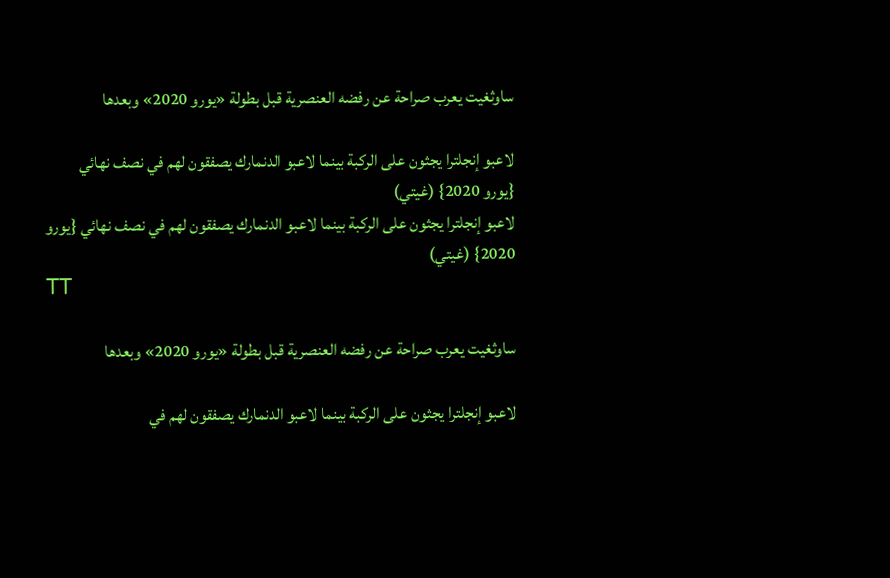ساوثغيت يعرب صراحة عن رفضه العنصرية قبل بطولة «يورو 2020» وبعدها

لاعبو إنجلترا يجثون على الركبة بينما لاعبو الدنمارك يصفقون لهم في نصف نهائي  {يورو 2020} (غيتي)
لاعبو إنجلترا يجثون على الركبة بينما لاعبو الدنمارك يصفقون لهم في نصف نهائي {يورو 2020} (غيتي)
TT

ساوثغيت يعرب صراحة عن رفضه العنصرية قبل بطولة «يورو 2020» وبعدها

لاعبو إنجلترا يجثون على الركبة بينما لاعبو الدنمارك يصفقون لهم في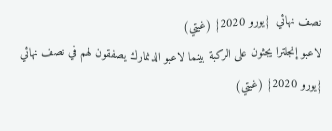نصف نهائي  {يورو 2020} (غيتي)
لاعبو إنجلترا يجثون على الركبة بينما لاعبو الدنمارك يصفقون لهم في نصف نهائي {يورو 2020} (غيتي)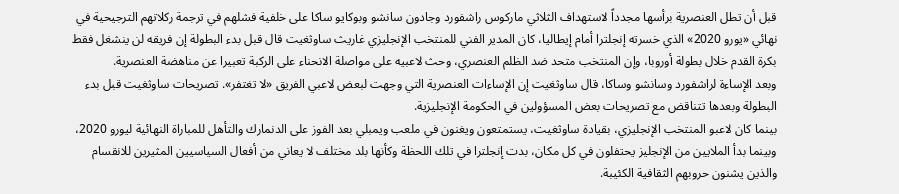قبل أن تطل العنصرية برأسها مجدداً لاستهداف الثلاثي ماركوس راشفورد وجادون سانشو وبوكايو ساكا على خلفية فشلهم في ترجمة ركلاتهم الترجيحية في نهائي «يورو 2020» الذي خسرته إنجلترا أمام إيطاليا، كان المدير الفني للمنتخب الإنجليزي غاريث ساوثغيت قال قبل بدء البطولة إن فريقه لن ينشغل فقط بكرة القدم خلال بطولة أوروبا، وإن المنتخب متحد ضد الظلم العنصري، وحث لاعبيه على مواصلة الانحناء على الركبة تعبيرا عن مناهضة العنصرية.
وبعد الإساءة لراشفورد وسانشو وساكا، قال ساوثغيت إن الإساءات العنصرية التي وجهت لبعض لاعبي الفريق «لا تغتفر». تصريحات ساوثغيت قبل بدء البطولة وبعدها تتناقض مع تصريحات بعض المسؤولين في الحكومة الإنجليزية.
بينما كان لاعبو المنتخب الإنجليزي، بقيادة ساوثغيت، يستمتعون ويغنون في ملعب ويمبلي بعد الفوز على الدنمارك والتأهل للمباراة النهائية ليورو 2020، وبينما بدأ الملايين من الإنجليز يحتفلون في كل مكان، بدت إنجلترا في تلك اللحظة وكأنها بلد مختلف لا يعاني من أفعال السياسيين المثيرين للانقسام والذين يشنون حروبهم الثقافية الكئيبة.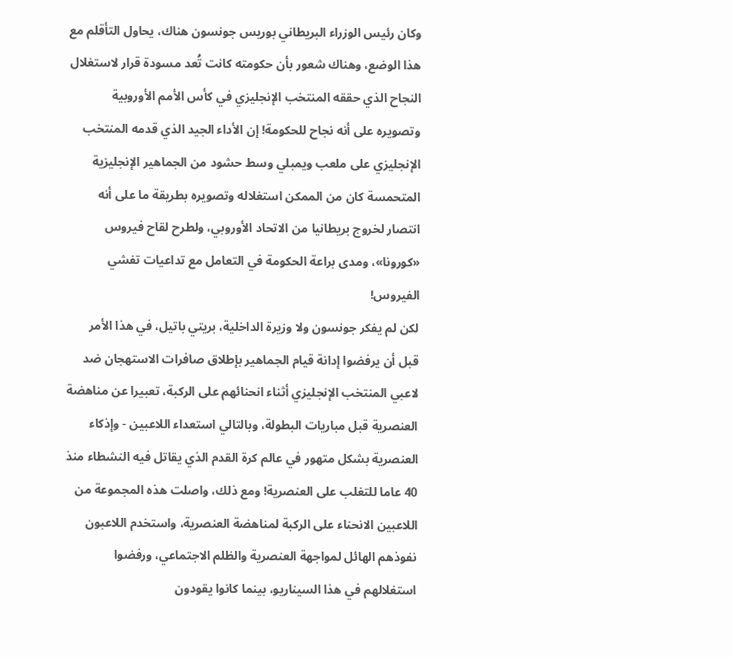وكان رئيس الوزراء البريطاني بوريس جونسون هناك، يحاول التأقلم مع هذا الوضع، وهناك شعور بأن حكومته كانت تُعد مسودة قرار لاستغلال النجاح الذي حققه المنتخب الإنجليزي في كأس الأمم الأوروبية وتصويره على أنه نجاح للحكومة! إن الأداء الجيد الذي قدمه المنتخب الإنجليزي على ملعب ويمبلي وسط حشود من الجماهير الإنجليزية المتحمسة كان من الممكن استغلاله وتصويره بطريقة ما على أنه انتصار لخروج بريطانيا من الاتحاد الأوروبي، ولطرح لقاح فيروس «كورونا»، ومدى براعة الحكومة في التعامل مع تداعيات تفشي الفيروس!
لكن لم يفكر جونسون ولا وزيرة الداخلية، بريتي باتيل، في هذا الأمر قبل أن يرفضوا إدانة قيام الجماهير بإطلاق صافرات الاستهجان ضد لاعبي المنتخب الإنجليزي أثناء انحنائهم على الركبة، تعبيرا عن مناهضة العنصرية قبل مباريات البطولة، وبالتالي استعداء اللاعبين - وإذكاء العنصرية بشكل متهور في عالم كرة القدم الذي يقاتل فيه النشطاء منذ 40 عاما للتغلب على العنصرية! ومع ذلك، واصلت هذه المجموعة من اللاعبين الانحناء على الركبة لمناهضة العنصرية، واستخدم اللاعبون نفوذهم الهائل لمواجهة العنصرية والظلم الاجتماعي، ورفضوا استغلالهم في هذا السيناريو، بينما كانوا يقودون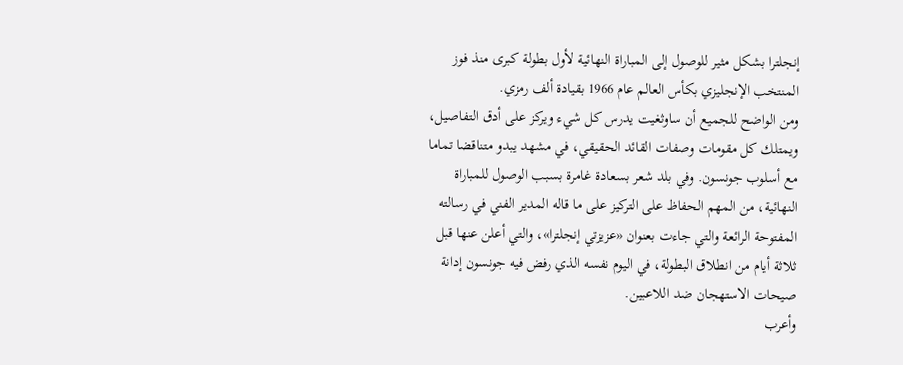إنجلترا بشكل مثير للوصول إلى المباراة النهائية لأول بطولة كبرى منذ فوز المنتخب الإنجليزي بكأس العالم عام 1966 بقيادة ألف رمزي.
ومن الواضح للجميع أن ساوثغيت يدرس كل شيء ويركز على أدق التفاصيل، ويمتلك كل مقومات وصفات القائد الحقيقي، في مشهد يبدو متناقضا تماما مع أسلوب جونسون. وفي بلد شعر بسعادة غامرة بسبب الوصول للمباراة النهائية، من المهم الحفاظ على التركيز على ما قاله المدير الفني في رسالته المفتوحة الرائعة والتي جاءت بعنوان «عزيزتي إنجلترا»، والتي أعلن عنها قبل ثلاثة أيام من انطلاق البطولة، في اليوم نفسه الذي رفض فيه جونسون إدانة صيحات الاستهجان ضد اللاعبين.
وأعرب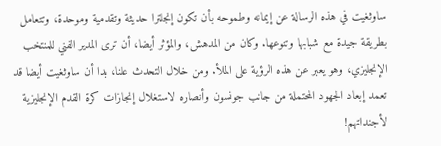ساوثغيت في هذه الرسالة عن إيمانه وطموحه بأن تكون إنجلترا حديثة وتقدمية وموحدة، وتتعامل بطريقة جيدة مع شبابها وتنوعها. وكان من المدهش، والمؤثر أيضا، أن ترى المدير الفني للمنتخب الإنجليزي، وهو يعبر عن هذه الرؤية على الملأ. ومن خلال التحدث علنا، بدا أن ساوثغيت أيضا قد تعمد إبعاد الجهود المحتملة من جانب جونسون وأنصاره لاستغلال إنجازات كرة القدم الإنجليزية لأجنداتهم!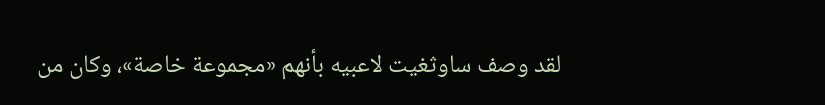لقد وصف ساوثغيت لاعبيه بأنهم «مجموعة خاصة»، وكان من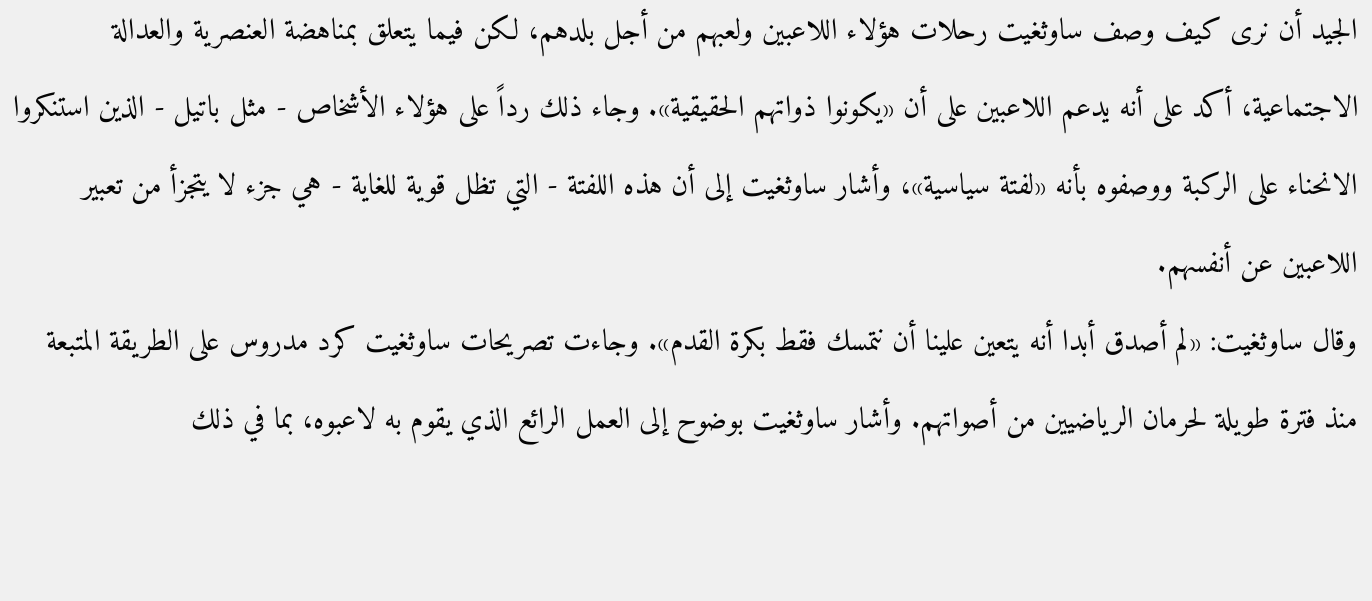الجيد أن نرى كيف وصف ساوثغيت رحلات هؤلاء اللاعبين ولعبهم من أجل بلدهم، لكن فيما يتعلق بمناهضة العنصرية والعدالة الاجتماعية، أكد على أنه يدعم اللاعبين على أن «يكونوا ذواتهم الحقيقية». وجاء ذلك رداً على هؤلاء الأشخاص - مثل باتيل - الذين استنكروا الانحناء على الركبة ووصفوه بأنه «لفتة سياسية»، وأشار ساوثغيت إلى أن هذه اللفتة - التي تظل قوية للغاية - هي جزء لا يتجزأ من تعبير اللاعبين عن أنفسهم.
وقال ساوثغيت: «لم أصدق أبدا أنه يتعين علينا أن نتمسك فقط بكرة القدم». وجاءت تصريحات ساوثغيت كرد مدروس على الطريقة المتبعة منذ فترة طويلة لحرمان الرياضيين من أصواتهم. وأشار ساوثغيت بوضوح إلى العمل الرائع الذي يقوم به لاعبوه، بما في ذلك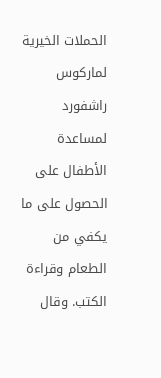الحملات الخيرية لماركوس راشفورد لمساعدة الأطفال على الحصول على ما يكفي من الطعام وقراءة الكتب. وقال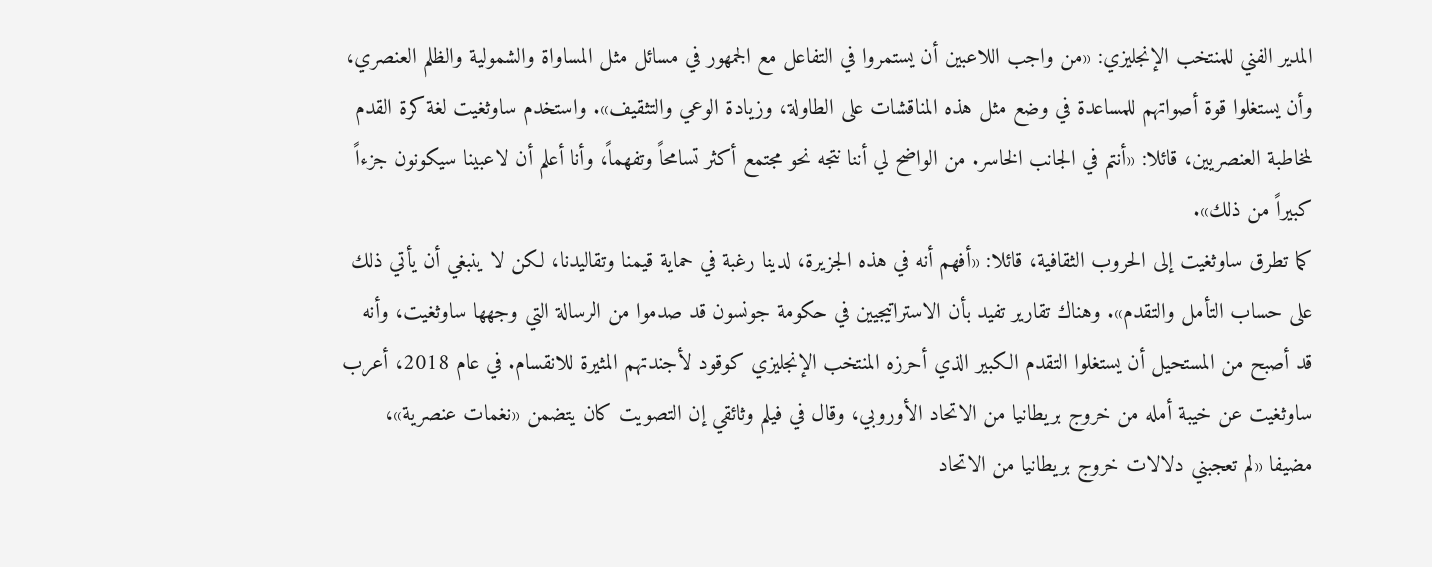المدير الفني للمنتخب الإنجليزي: «من واجب اللاعبين أن يستمروا في التفاعل مع الجمهور في مسائل مثل المساواة والشمولية والظلم العنصري، وأن يستغلوا قوة أصواتهم للمساعدة في وضع مثل هذه المناقشات على الطاولة، وزيادة الوعي والتثقيف». واستخدم ساوثغيت لغة كرة القدم لمخاطبة العنصريين، قائلا: «أنتم في الجانب الخاسر. من الواضح لي أننا نتجه نحو مجتمع أكثر تسامحاً وتفهماً، وأنا أعلم أن لاعبينا سيكونون جزءاً كبيراً من ذلك».
كما تطرق ساوثغيت إلى الحروب الثقافية، قائلا: «أفهم أنه في هذه الجزيرة، لدينا رغبة في حماية قيمنا وتقاليدنا، لكن لا ينبغي أن يأتي ذلك على حساب التأمل والتقدم». وهناك تقارير تفيد بأن الاستراتيجيين في حكومة جونسون قد صدموا من الرسالة التي وجهها ساوثغيت، وأنه قد أصبح من المستحيل أن يستغلوا التقدم الكبير الذي أحرزه المنتخب الإنجليزي كوقود لأجندتهم المثيرة للانقسام. في عام 2018، أعرب ساوثغيت عن خيبة أمله من خروج بريطانيا من الاتحاد الأوروبي، وقال في فيلم وثائقي إن التصويت كان يتضمن «نغمات عنصرية»، مضيفا «لم تعجبني دلالات خروج بريطانيا من الاتحاد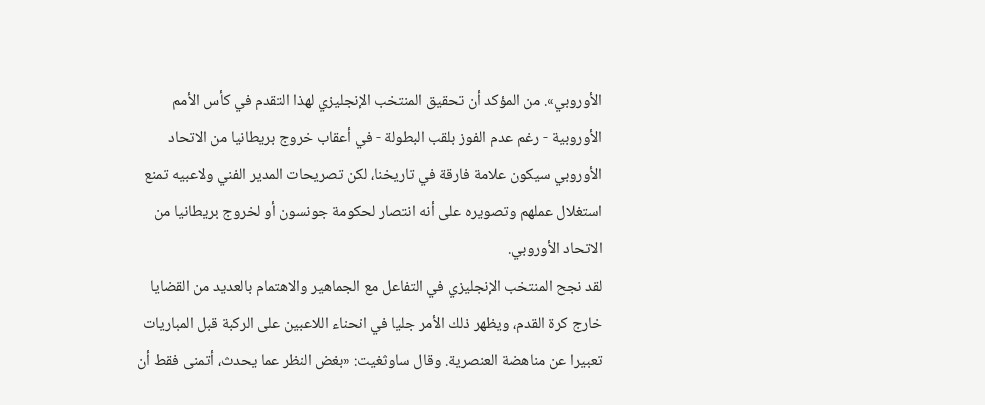الأوروبي». من المؤكد أن تحقيق المنتخب الإنجليزي لهذا التقدم في كأس الأمم الأوروبية - رغم عدم الفوز بلقب البطولة - في أعقاب خروج بريطانيا من الاتحاد الأوروبي سيكون علامة فارقة في تاريخنا، لكن تصريحات المدير الفني ولاعبيه تمنع استغلال عملهم وتصويره على أنه انتصار لحكومة جونسون أو لخروج بريطانيا من الاتحاد الأوروبي.
لقد نجح المنتخب الإنجليزي في التفاعل مع الجماهير والاهتمام بالعديد من القضايا خارج كرة القدم، ويظهر ذلك الأمر جليا في انحناء اللاعبين على الركبة قبل المباريات تعبيرا عن مناهضة العنصرية. وقال ساوثغيت: «بغض النظر عما يحدث، أتمنى فقط أن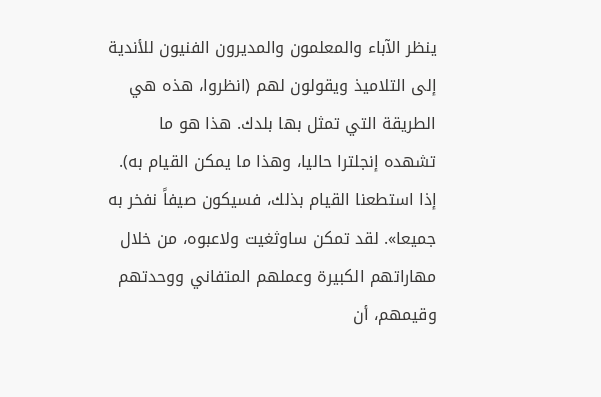ينظر الآباء والمعلمون والمديرون الفنيون للأندية إلى التلاميذ ويقولون لهم (انظروا، هذه هي الطريقة التي تمثل بها بلدك. هذا هو ما تشهده إنجلترا حاليا، وهذا ما يمكن القيام به). إذا استطعنا القيام بذلك، فسيكون صيفاً نفخر به جميعا». لقد تمكن ساوثغيت ولاعبوه، من خلال مهاراتهم الكبيرة وعملهم المتفاني ووحدتهم وقيمهم، أن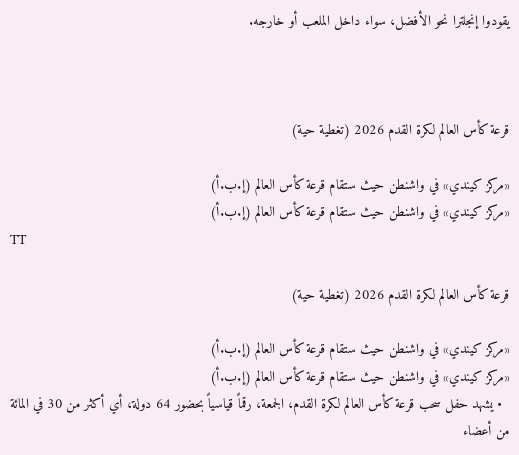يقودوا إنجلترا نحو الأفضل، سواء داخل الملعب أو خارجه.



قرعة كأس العالم لكرة القدم 2026 (تغطية حية)

«مركز كيندي» في واشنطن حيث ستقام قرعة كأس العالم (إ.ب.أ)
«مركز كيندي» في واشنطن حيث ستقام قرعة كأس العالم (إ.ب.أ)
TT

قرعة كأس العالم لكرة القدم 2026 (تغطية حية)

«مركز كيندي» في واشنطن حيث ستقام قرعة كأس العالم (إ.ب.أ)
«مركز كيندي» في واشنطن حيث ستقام قرعة كأس العالم (إ.ب.أ)
  • يشهد حفل سحب قرعة كأس العالم لكرة القدم، الجمعة، رقماً قياسياً بحضور 64 دولة، أي أكثر من 30 في المائة من أعضاء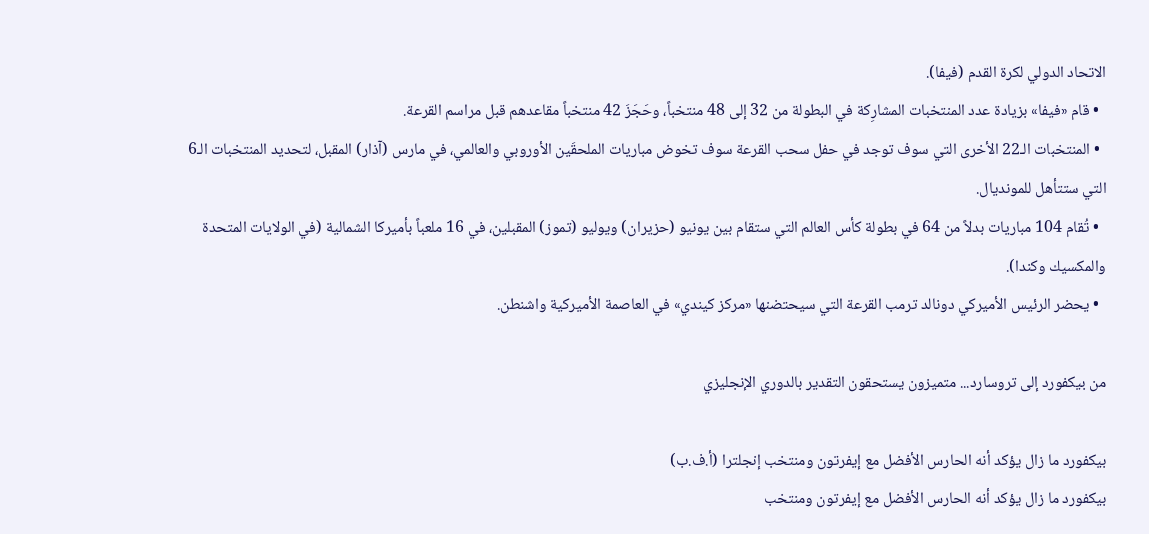الاتحاد الدولي لكرة القدم (فيفا).
  • قام «فيفا» بزيادة عدد المنتخبات المشارِكة في البطولة من 32 إلى 48 منتخباً، وحَجَزَ 42 منتخباً مقاعدهم قبل مراسم القرعة.
  • المنتخبات الـ22 الأخرى التي سوف توجد في حفل سحب القرعة سوف تخوض مباريات الملحقَين الأوروبي والعالمي، في مارس (آذار) المقبل، لتحديد المنتخبات الـ6 التي ستتأهل للمونديال.
  • تُقام 104 مباريات بدلاً من 64 في بطولة كأس العالم التي ستقام بين يونيو (حزيران) ويوليو (تموز) المقبلين، في 16 ملعباً بأميركا الشمالية (في الولايات المتحدة والمكسيك وكندا).
  • يحضر الرئيس الأميركي دونالد ترمب القرعة التي سيحتضنها «مركز كيندي» في العاصمة الأميركية واشنطن.

من بيكفورد إلى تروسارد... متميزون يستحقون التقدير بالدوري الإنجليزي

بيكفورد ما زال يؤكد أنه الحارس الأفضل مع إيفرتون ومنتخب إنجلترا (أ.ف.ب)
بيكفورد ما زال يؤكد أنه الحارس الأفضل مع إيفرتون ومنتخب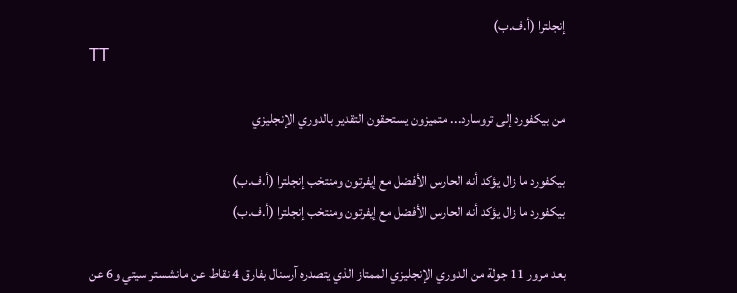إنجلترا (أ.ف.ب)
TT

من بيكفورد إلى تروسارد... متميزون يستحقون التقدير بالدوري الإنجليزي

بيكفورد ما زال يؤكد أنه الحارس الأفضل مع إيفرتون ومنتخب إنجلترا (أ.ف.ب)
بيكفورد ما زال يؤكد أنه الحارس الأفضل مع إيفرتون ومنتخب إنجلترا (أ.ف.ب)

بعد مرور 11 جولة من الدوري الإنجليزي الممتاز الذي يتصدره آرسنال بفارق 4 نقاط عن مانشستر سيتي و6 عن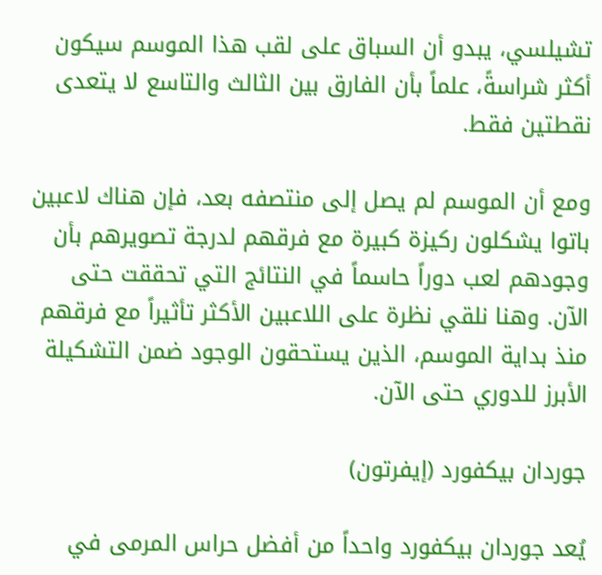تشيلسي، يبدو أن السباق على لقب هذا الموسم سيكون أكثر شراسةً، علماً بأن الفارق بين الثالث والتاسع لا يتعدى نقطتين فقط.

ومع أن الموسم لم يصل إلى منتصفه بعد، فإن هناك لاعبين باتوا يشكلون ركيزة كبيرة مع فرقهم لدرجة تصويرهم بأن وجودهم لعب دوراً حاسماً في النتائج التي تحققت حتى الآن. وهنا نلقي نظرة على اللاعبين الأكثر تأثيراً مع فرقهم منذ بداية الموسم، الذين يستحقون الوجود ضمن التشكيلة الأبرز للدوري حتى الآن.

جوردان بيكفورد (إيفرتون)

يُعد جوردان بيكفورد واحداً من أفضل حراس المرمى في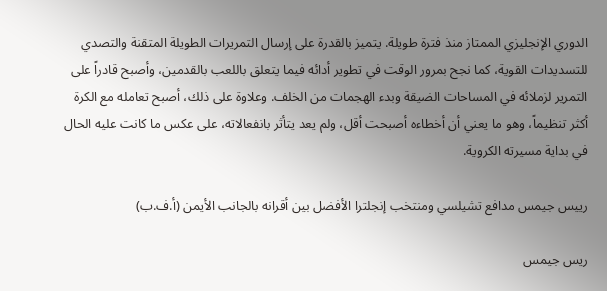الدوري الإنجليزي الممتاز منذ فترة طويلة. يتميز بالقدرة على إرسال التمريرات الطويلة المتقنة والتصدي للتسديدات القوية، كما نجح بمرور الوقت في تطوير أدائه فيما يتعلق باللعب بالقدمين، وأصبح قادراً على التمرير لزملائه في المساحات الضيقة وبدء الهجمات من الخلف. وعلاوة على ذلك، أصبح تعامله مع الكرة أكثر تنظيماً، وهو ما يعني أن أخطاءه أصبحت أقل، ولم يعد يتأثر بانفعالاته، على عكس ما كانت عليه الحال في بداية مسيرته الكروية.

رييس جيمس مدافع تشيلسي ومنتخب إنجلترا الأفضل بين أقرانه بالجانب الأيمن (أ.ف.ب)

ريس جيمس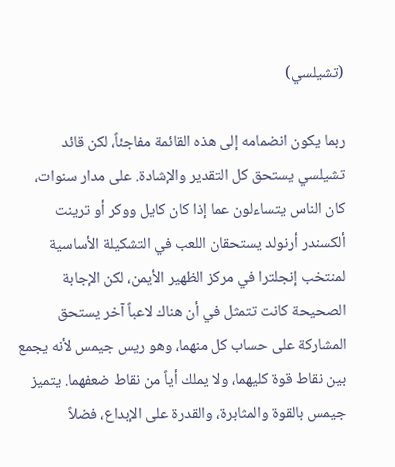(تشيلسي)

ربما يكون انضمامه إلى هذه القائمة مفاجئاً، لكن قائد تشيلسي يستحق كل التقدير والإشادة. على مدار سنوات، كان الناس يتساءلون عما إذا كان كايل ووكر أو ترينت ألكسندر أرنولد يستحقان اللعب في التشكيلة الأساسية لمنتخب إنجلترا في مركز الظهير الأيمن، لكن الإجابة الصحيحة كانت تتمثل في أن هناك لاعباً آخر يستحق المشاركة على حساب كل منهما، وهو ريس جيمس لأنه يجمع بين نقاط قوة كليهما، ولا يملك أياً من نقاط ضعفهما. يتميز جيمس بالقوة والمثابرة، والقدرة على الإبداع، فضلاً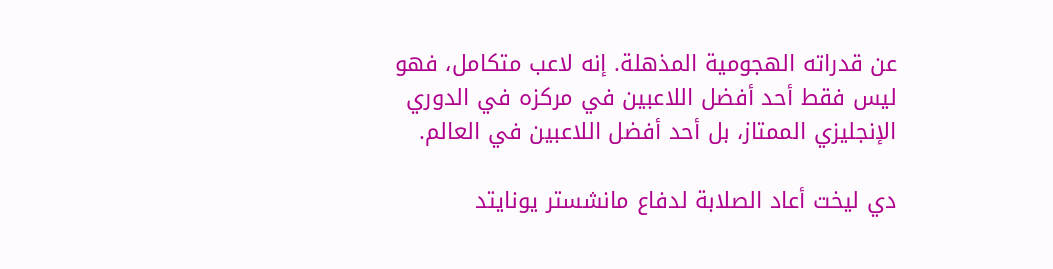عن قدراته الهجومية المذهلة. إنه لاعب متكامل، فهو ليس فقط أحد أفضل اللاعبين في مركزه في الدوري الإنجليزي الممتاز، بل أحد أفضل اللاعبين في العالم.

دي ليخت أعاد الصلابة لدفاع مانشستر يونايتد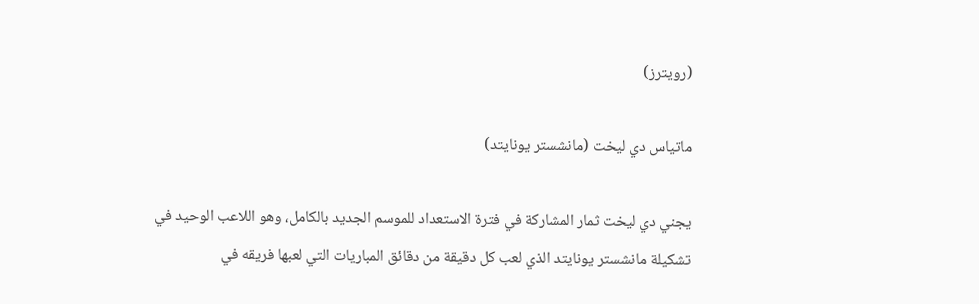(رويترز)

ماتياس دي ليخت (مانشستر يونايتد)

يجني دي ليخت ثمار المشاركة في فترة الاستعداد للموسم الجديد بالكامل، وهو اللاعب الوحيد في تشكيلة مانشستر يونايتد الذي لعب كل دقيقة من دقائق المباريات التي لعبها فريقه في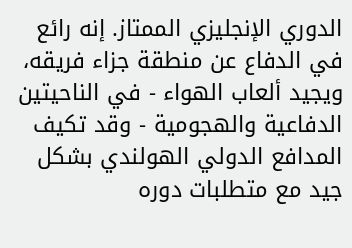الدوري الإنجليزي الممتاز. إنه رائع في الدفاع عن منطقة جزاء فريقه، ويجيد ألعاب الهواء - في الناحيتين الدفاعية والهجومية - وقد تكيف المدافع الدولي الهولندي بشكل جيد مع متطلبات دوره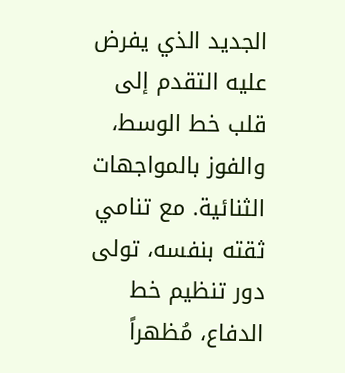الجديد الذي يفرض عليه التقدم إلى قلب خط الوسط، والفوز بالمواجهات الثنائية. مع تنامي ثقته بنفسه، تولى دور تنظيم خط الدفاع، مُظهراً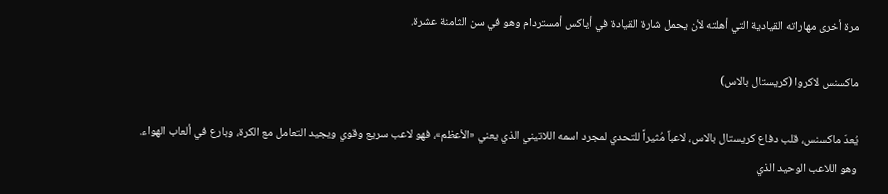مرة أخرى مهاراته القيادية التي أهلته لأن يحمل شارة القيادة في أياكس أمستردام وهو في سن الثامنة عشرة.

ماكسنس لاكروا (كريستال بالاس)

يُعدّ ماكسنس، قلب دفاع كريستال بالاس، لاعباً مُثيراً للتحدي لمجرد اسمه اللاتيني الذي يعني «الأعظم»، فهو لاعب سريع وقوي ويجيد التعامل مع الكرة، وبارع في ألعاب الهواء. وهو اللاعب الوحيد الذي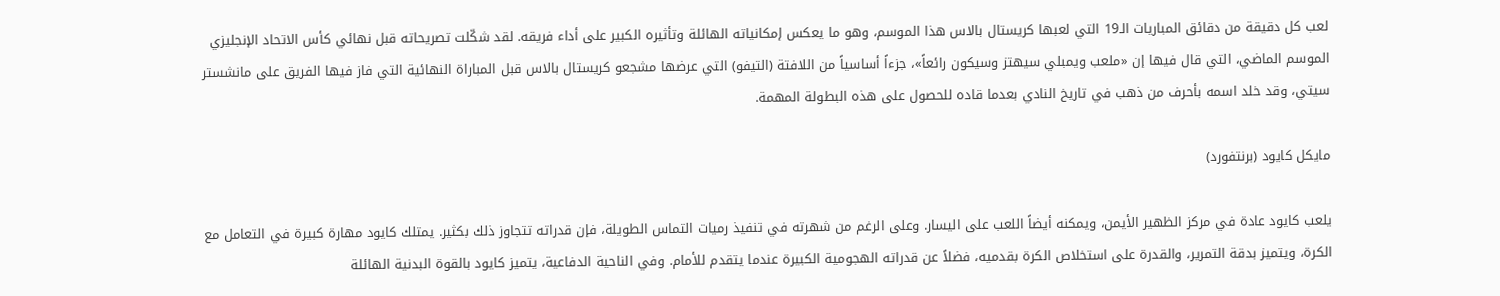لعب كل دقيقة من دقائق المباريات الـ19 التي لعبها كريستال بالاس هذا الموسم، وهو ما يعكس إمكانياته الهائلة وتأثيره الكبير على أداء فريقه. لقد شكّلت تصريحاته قبل نهائي كأس الاتحاد الإنجليزي الموسم الماضي، التي قال فيها إن «ملعب ويمبلي سيهتز وسيكون رائعاً»، جزءاً أساسياً من اللافتة (التيفو) التي عرضها مشجعو كريستال بالاس قبل المباراة النهائية التي فاز فيها الفريق على مانشستر سيتي، وقد خلد اسمه بأحرف من ذهب في تاريخ النادي بعدما قاده للحصول على هذه البطولة المهمة.

مايكل كايود (برنتفورد)

يلعب كايود عادة في مركز الظهير الأيمن، ويمكنه أيضاً اللعب على اليسار. وعلى الرغم من شهرته في تنفيذ رميات التماس الطويلة، فإن قدراته تتجاوز ذلك بكثير. يمتلك كايود مهارة كبيرة في التعامل مع الكرة، ويتميز بدقة التمرير، والقدرة على استخلاص الكرة بقدميه، فضلاً عن قدراته الهجومية الكبيرة عندما يتقدم للأمام. وفي الناحية الدفاعية، يتميز كايود بالقوة البدنية الهائلة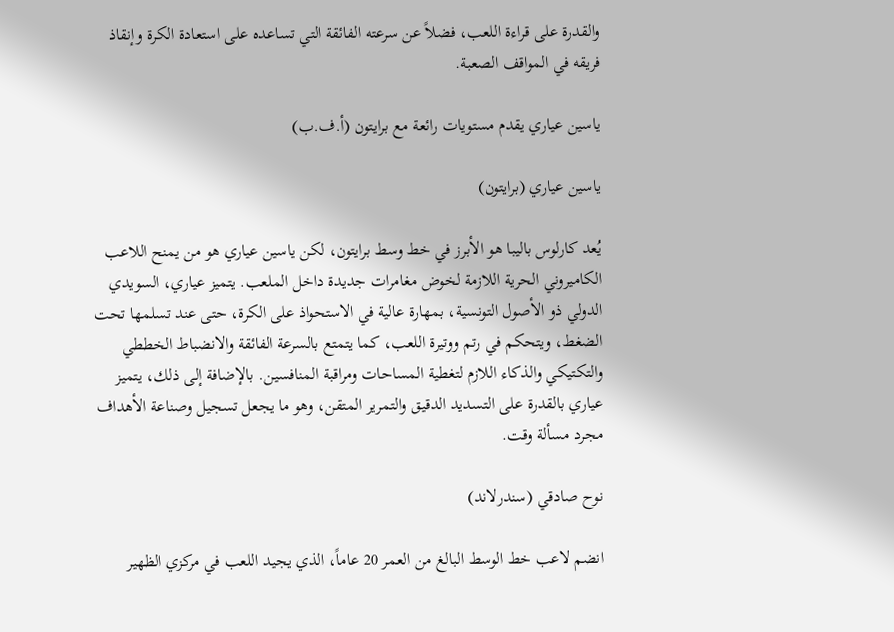والقدرة على قراءة اللعب، فضلاً عن سرعته الفائقة التي تساعده على استعادة الكرة وإنقاذ فريقه في المواقف الصعبة.

ياسين عياري يقدم مستويات رائعة مع برايتون (أ.ف.ب)

ياسين عياري (برايتون)

يُعد كارلوس باليبا هو الأبرز في خط وسط برايتون، لكن ياسين عياري هو من يمنح اللاعب الكاميروني الحرية اللازمة لخوض مغامرات جديدة داخل الملعب. يتميز عياري، السويدي الدولي ذو الأصول التونسية، بمهارة عالية في الاستحواذ على الكرة، حتى عند تسلمها تحت الضغط، ويتحكم في رتم ووتيرة اللعب، كما يتمتع بالسرعة الفائقة والانضباط الخططي والتكتيكي والذكاء اللازم لتغطية المساحات ومراقبة المنافسين. بالإضافة إلى ذلك، يتميز عياري بالقدرة على التسديد الدقيق والتمرير المتقن، وهو ما يجعل تسجيل وصناعة الأهداف مجرد مسألة وقت.

نوح صادقي (سندرلاند)

انضم لاعب خط الوسط البالغ من العمر 20 عاماً، الذي يجيد اللعب في مركزي الظهير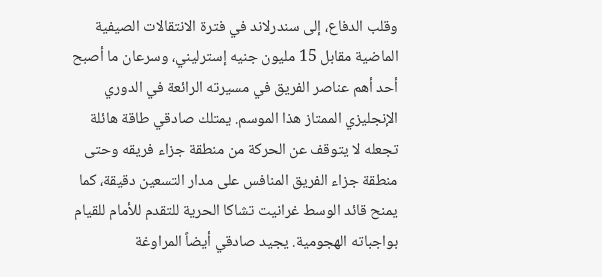وقلب الدفاع، إلى سندرلاند في فترة الانتقالات الصيفية الماضية مقابل 15 مليون جنيه إسترليني، وسرعان ما أصبح أحد أهم عناصر الفريق في مسيرته الرائعة في الدوري الإنجليزي الممتاز هذا الموسم. يمتلك صادقي طاقة هائلة تجعله لا يتوقف عن الحركة من منطقة جزاء فريقه وحتى منطقة جزاء الفريق المنافس على مدار التسعين دقيقة، كما يمنح قائد الوسط غرانيت تشاكا الحرية للتقدم للأمام للقيام بواجباته الهجومية. يجيد صادقي أيضاً المراوغة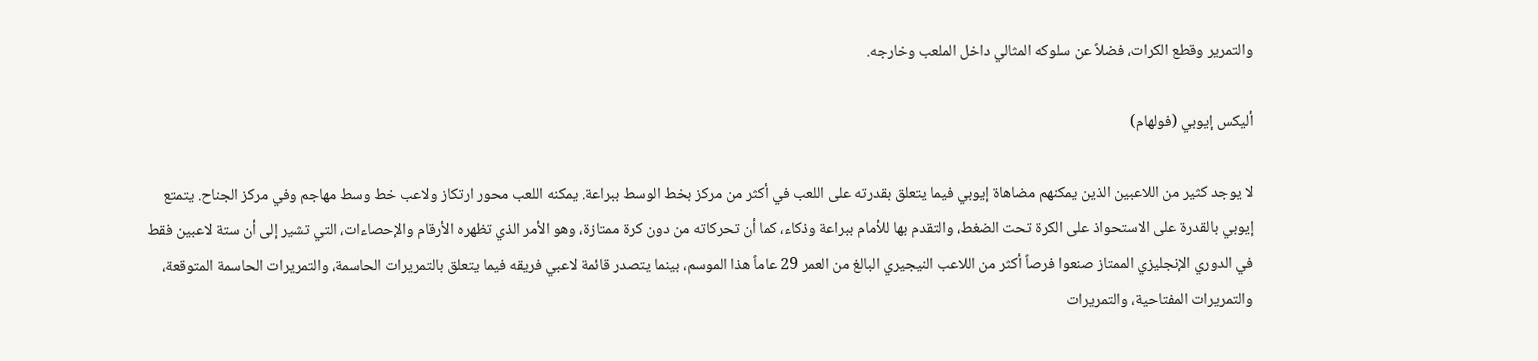والتمرير وقطع الكرات، فضلاً عن سلوكه المثالي داخل الملعب وخارجه.

أليكس إيوبي (فولهام)

لا يوجد كثير من اللاعبين الذين يمكنهم مضاهاة إيوبي فيما يتعلق بقدرته على اللعب في أكثر من مركز بخط الوسط ببراعة. يمكنه اللعب محور ارتكاز ولاعب خط وسط مهاجم وفي مركز الجناح. يتمتع إيوبي بالقدرة على الاستحواذ على الكرة تحت الضغط، والتقدم بها للأمام ببراعة وذكاء، كما أن تحركاته من دون كرة ممتازة، وهو الأمر الذي تظهره الأرقام والإحصاءات، التي تشير إلى أن ستة لاعبين فقط في الدوري الإنجليزي الممتاز صنعوا فرصاً أكثر من اللاعب النيجيري البالغ من العمر 29 عاماً هذا الموسم، بينما يتصدر قائمة لاعبي فريقه فيما يتعلق بالتمريرات الحاسمة، والتمريرات الحاسمة المتوقعة، والتمريرات المفتاحية، والتمريرات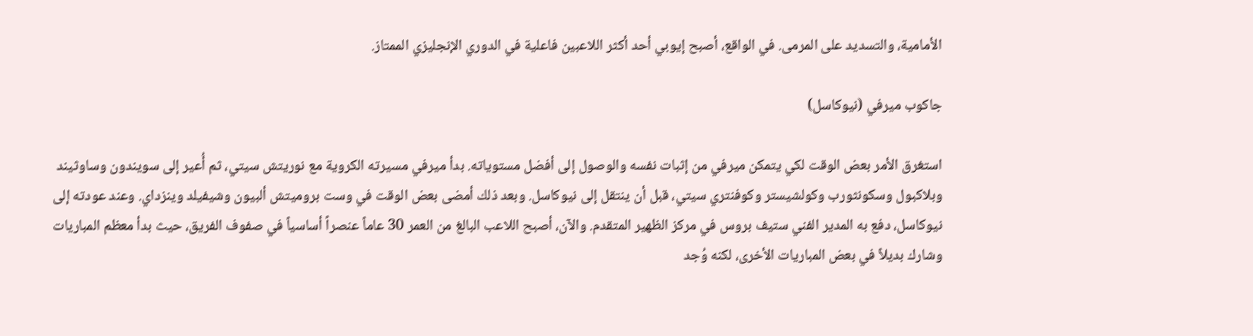الأمامية، والتسديد على المرمى. في الواقع، أصبح إيوبي أحد أكثر اللاعبين فاعلية في الدوري الإنجليزي الممتاز.

جاكوب ميرفي (نيوكاسل)

استغرق الأمر بعض الوقت لكي يتمكن ميرفي من إثبات نفسه والوصول إلى أفضل مستوياته. بدأ ميرفي مسيرته الكروية مع نوريتش سيتي، ثم أُعير إلى سويندون وساوثيند وبلاكبول وسكونثورب وكولشيستر وكوفنتري سيتي، قبل أن ينتقل إلى نيوكاسل. وبعد ذلك أمضى بعض الوقت في وست بروميتش ألبيون وشيفيلد وينزداي. وعند عودته إلى نيوكاسل، دفع به المدير الفني ستيف بروس في مركز الظهير المتقدم. والآن، أصبح اللاعب البالغ من العمر 30 عاماً عنصراً أساسياً في صفوف الفريق، حيث بدأ معظم المباريات وشارك بديلاً في بعض المباريات الأخرى، لكنه وُجد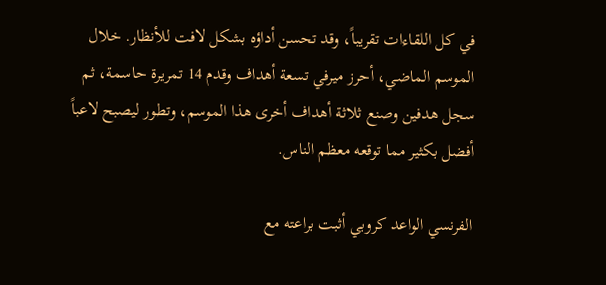في كل اللقاءات تقريباً، وقد تحسن أداؤه بشكل لافت للأنظار. خلال الموسم الماضي، أحرز ميرفي تسعة أهداف وقدم 14 تمريرة حاسمة، ثم سجل هدفين وصنع ثلاثة أهداف أخرى هذا الموسم، وتطور ليصبح لاعباً أفضل بكثير مما توقعه معظم الناس.

الفرنسي الواعد كروبي أثبت براعته مع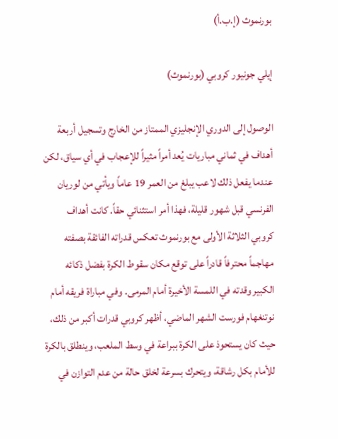بورنموث (إ.ب.أ)

إيلي جونيور كروبي (بورنموث)

الوصول إلى الدوري الإنجليزي الممتاز من الخارج وتسجيل أربعة أهداف في ثماني مباريات يُعد أمراً مثيراً للإعجاب في أي سياق، لكن عندما يفعل ذلك لاعب يبلغ من العمر 19 عاماً ويأتي من لوريان الفرنسي قبل شهور قليلة، فهذا أمر استثنائي حقاً. كانت أهداف كروبي الثلاثة الأولى مع بورنموث تعكس قدراته الفائقة بصفته مهاجماً محترفاً قادراً على توقع مكان سقوط الكرة بفضل ذكائه الكبير وقدته في اللمسة الأخيرة أمام المرمى. وفي مباراة فريقه أمام نوتنغهام فورست الشهر الماضي، أظهر كروبي قدرات أكبر من ذلك، حيث كان يستحوذ على الكرة ببراعة في وسط الملعب، وينطلق بالكرة للأمام بكل رشاقة، ويتحرك بسرعة لخلق حالة من عدم التوازن في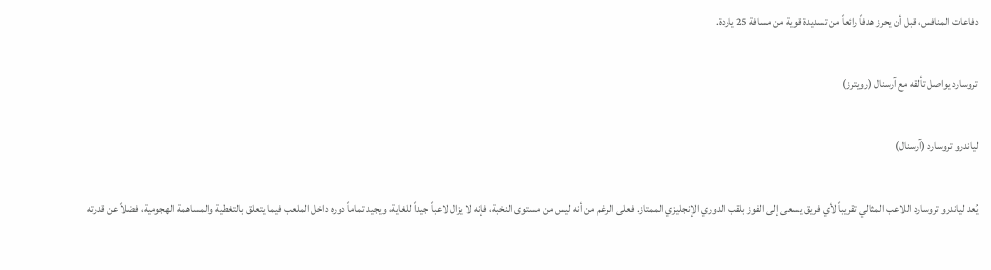دفاعات المنافس، قبل أن يحرز هدفاً رائعاً من تسديدة قوية من مسافة 25 ياردة.

تروسارد يواصل تألقه مع آرسنال (رويترز)

لياندرو تروسارد (آرسنال)

يُعد لياندرو تروسارد اللاعب المثالي تقريباً لأي فريق يسعى إلى الفوز بلقب الدوري الإنجليزي الممتاز. فعلى الرغم من أنه ليس من مستوى النخبة، فإنه لا يزال لاعباً جيداً للغاية، ويجيد تماماً دوره داخل الملعب فيما يتعلق بالتغطية والمساهمة الهجومية، فضلاً عن قدرته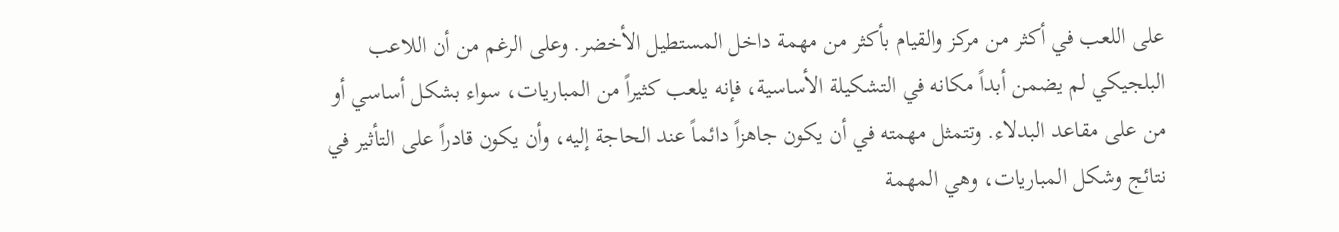على اللعب في أكثر من مركز والقيام بأكثر من مهمة داخل المستطيل الأخضر. وعلى الرغم من أن اللاعب البلجيكي لم يضمن أبداً مكانه في التشكيلة الأساسية، فإنه يلعب كثيراً من المباريات، سواء بشكل أساسي أو من على مقاعد البدلاء. وتتمثل مهمته في أن يكون جاهزاً دائماً عند الحاجة إليه، وأن يكون قادراً على التأثير في نتائج وشكل المباريات، وهي المهمة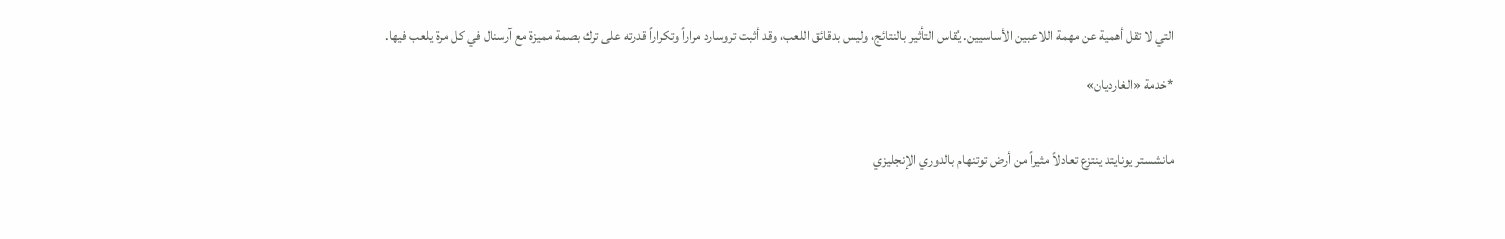التي لا تقل أهمية عن مهمة اللاعبين الأساسيين. يُقاس التأثير بالنتائج، وليس بدقائق اللعب، وقد أثبت تروسارد مراراً وتكراراً قدرته على ترك بصمة مميزة مع آرسنال في كل مرة يلعب فيها.

*خدمة «الغارديان»


مانشستر يونايتد ينتزع تعادلاً مثيراً من أرض توتنهام بالدوري الإنجليزي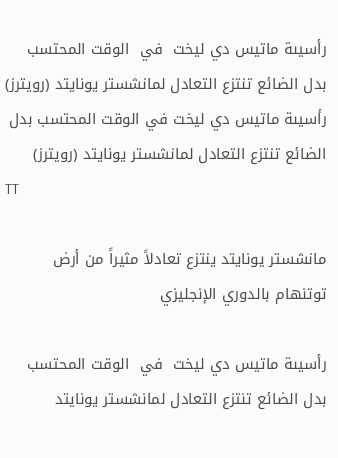رأسيىة ماتيس دي ليخت  في  الوقت المحتسب بدل الضائع تنتزع التعادل لمانشستر يونايتد (رويترز)
رأسيىة ماتيس دي ليخت في الوقت المحتسب بدل الضائع تنتزع التعادل لمانشستر يونايتد (رويترز)
TT

مانشستر يونايتد ينتزع تعادلاً مثيراً من أرض توتنهام بالدوري الإنجليزي

رأسيىة ماتيس دي ليخت  في  الوقت المحتسب بدل الضائع تنتزع التعادل لمانشستر يونايتد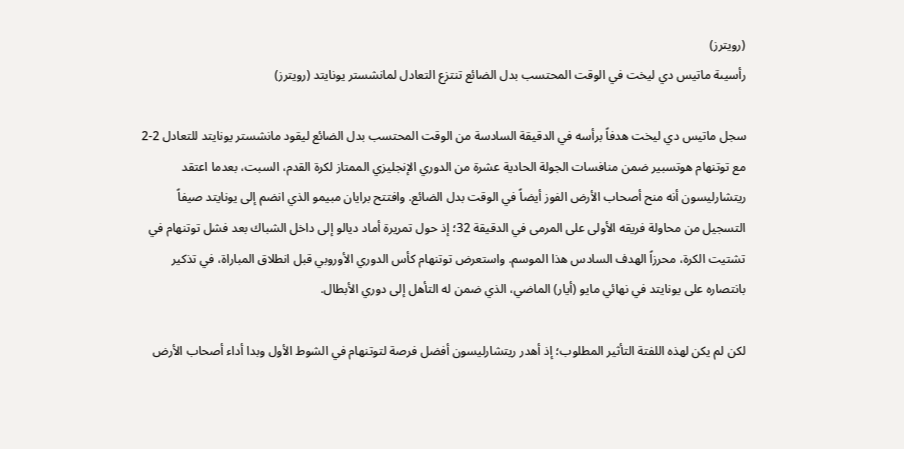(رويترز)
رأسيىة ماتيس دي ليخت في الوقت المحتسب بدل الضائع تنتزع التعادل لمانشستر يونايتد (رويترز)

سجل ماتيس دي ليخت هدفاً برأسه في الدقيقة السادسة من الوقت المحتسب بدل الضائع ليقود مانشستر يونايتد للتعادل 2-2 مع توتنهام هوتسبير ضمن منافسات الجولة الحادية عشرة من الدوري الإنجليزي الممتاز لكرة القدم، السبت، بعدما اعتقد ريتشارليسون أنه منح أصحاب الأرض الفوز أيضاً في الوقت بدل الضائع. وافتتح برايان مبيمو الذي انضم إلى يونايتد صيفاً التسجيل من محاولة فريقه الأولى على المرمى في الدقيقة 32؛ إذ حول تمريرة أماد ديالو إلى داخل الشباك بعد فشل توتنهام في تشتيت الكرة، محرزاً الهدف السادس هذا الموسم. واستعرض توتنهام كأس الدوري الأوروبي قبل انطلاق المباراة، في تذكير بانتصاره على يونايتد في نهائي مايو (أيار) الماضي، الذي ضمن له التأهل إلى دوري الأبطال.

لكن لم يكن لهذه اللفتة التأثير المطلوب؛ إذ أهدر ريتشارليسون أفضل فرصة لتوتنهام في الشوط الأول وبدا أداء أصحاب الأرض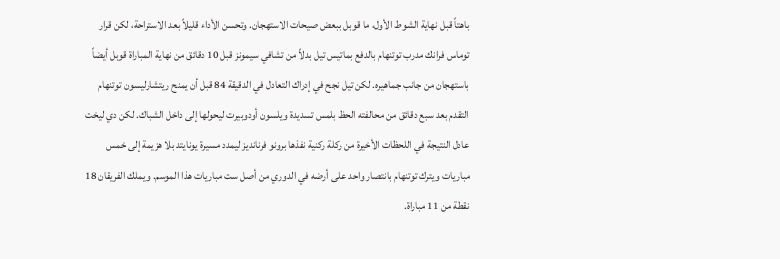باهتاً قبل نهاية الشوط الأول، ما قوبل ببعض صيحات الاستهجان. وتحسن الأداء قليلاً بعد الاستراحة، لكن قرار توماس فرانك مدرب توتنهام بالدفع بماتيس تيل بدلاً من تشافي سيمونز قبل 10 دقائق من نهاية المباراة قوبل أيضاً باستهجان من جانب جماهيره. لكن تيل نجح في إدراك التعادل في الدقيقة 84 قبل أن يمنح ريتشارليسون توتنهام التقدم بعد سبع دقائق من محالفته الحظ بلمس تسديدة ويلسون أودوبيرت ليحولها إلى داخل الشباك. لكن دي ليخت عادل النتيجة في اللحظات الأخيرة من ركلة ركنية نفذها برونو فرنانديز ليمدد مسيرة يونايتد بلا هزيمة إلى خمس مباريات ويترك توتنهام بانتصار واحد على أرضه في الدوري من أصل ست مباريات هذا الموسم. ويملك الفريقان 18 نقطة من 11 مباراة.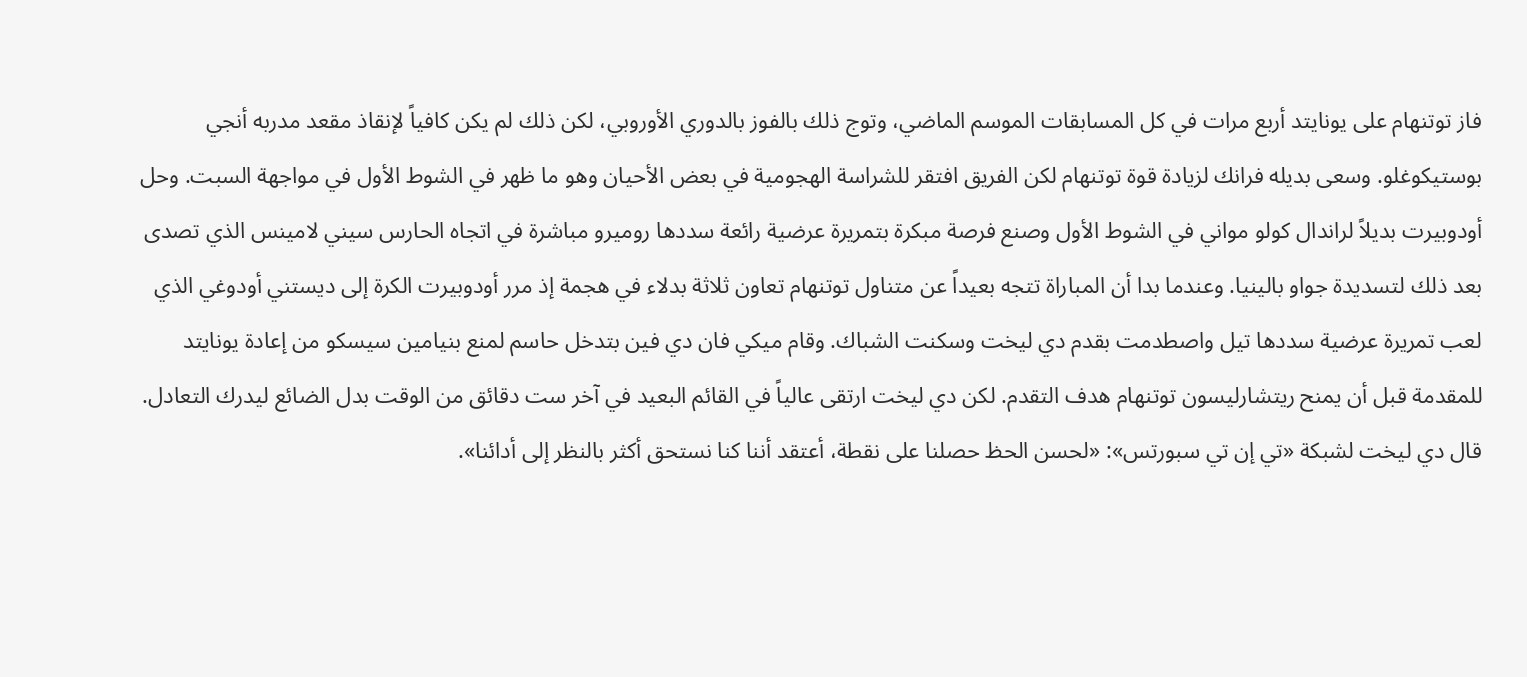فاز توتنهام على يونايتد أربع مرات في كل المسابقات الموسم الماضي، وتوج ذلك بالفوز بالدوري الأوروبي، لكن ذلك لم يكن كافياً لإنقاذ مقعد مدربه أنجي بوستيكوغلو. وسعى بديله فرانك لزيادة قوة توتنهام لكن الفريق افتقر للشراسة الهجومية في بعض الأحيان وهو ما ظهر في الشوط الأول في مواجهة السبت. وحل أودوبيرت بديلاً لراندال كولو مواني في الشوط الأول وصنع فرصة مبكرة بتمريرة عرضية رائعة سددها روميرو مباشرة في اتجاه الحارس سيني لامينس الذي تصدى بعد ذلك لتسديدة جواو بالينيا. وعندما بدا أن المباراة تتجه بعيداً عن متناول توتنهام تعاون ثلاثة بدلاء في هجمة إذ مرر أودوبيرت الكرة إلى ديستني أودوغي الذي لعب تمريرة عرضية سددها تيل واصطدمت بقدم دي ليخت وسكنت الشباك. وقام ميكي فان دي فين بتدخل حاسم لمنع بنيامين سيسكو من إعادة يونايتد للمقدمة قبل أن يمنح ريتشارليسون توتنهام هدف التقدم. لكن دي ليخت ارتقى عالياً في القائم البعيد في آخر ست دقائق من الوقت بدل الضائع ليدرك التعادل. قال دي ليخت لشبكة «تي إن تي سبورتس»: «لحسن الحظ حصلنا على نقطة، أعتقد أننا كنا نستحق أكثر بالنظر إلى أدائنا».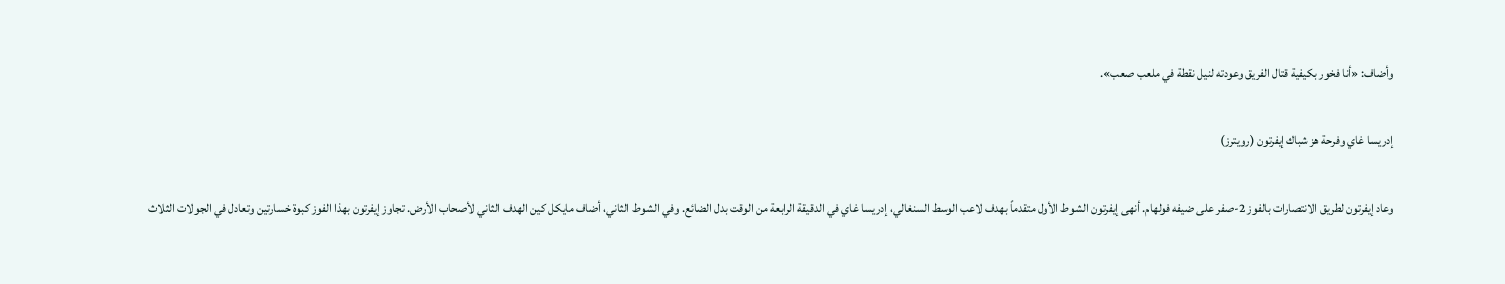وأضاف: «أنا فخور بكيفية قتال الفريق وعودته لنيل نقطة في ملعب صعب».

إدريسا غاي وفرحة هز شباك إيفرتون (رويترز)

وعاد إيفرتون لطريق الانتصارات بالفوز 2-صفر على ضيفه فولهام. أنهى إيفرتون الشوط الأول متقدماً بهدف لاعب الوسط السنغالي، إدريسا غاي في الدقيقة الرابعة من الوقت بدل الضائع. وفي الشوط الثاني، أضاف مايكل كين الهدف الثاني لأصحاب الأرض. تجاوز إيفرتون بهذا الفوز كبوة خسارتين وتعادل في الجولات الثلاث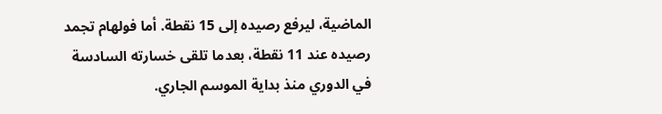الماضية، ليرفع رصيده إلى 15 نقطة. أما فولهام تجمد رصيده عند 11 نقطة، بعدما تلقى خسارته السادسة في الدوري منذ بداية الموسم الجاري.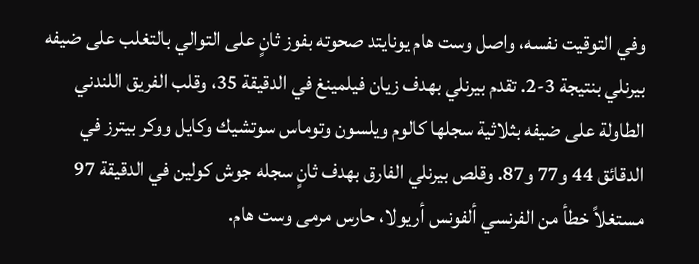وفي التوقيت نفسه، واصل وست هام يونايتد صحوته بفوز ثانٍ على التوالي بالتغلب على ضيفه بيرنلي بنتيجة 3-2. تقدم بيرنلي بهدف زيان فيلمينغ في الدقيقة 35، وقلب الفريق اللندني الطاولة على ضيفه بثلاثية سجلها كالوم ويلسون وتوماس سوتشيك وكايل ووكر بيترز في الدقائق 44 و77 و87. وقلص بيرنلي الفارق بهدف ثانٍ سجله جوش كولين في الدقيقة 97 مستغلاً خطأ من الفرنسي ألفونس أريولا، حارس مرمى وست هام.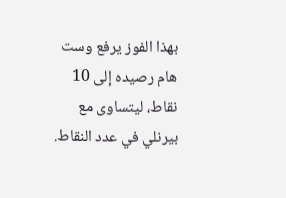بهذا الفوز يرفع وست هام رصيده إلى 10 نقاط، ليتساوى مع بيرنلي في عدد النقاط.